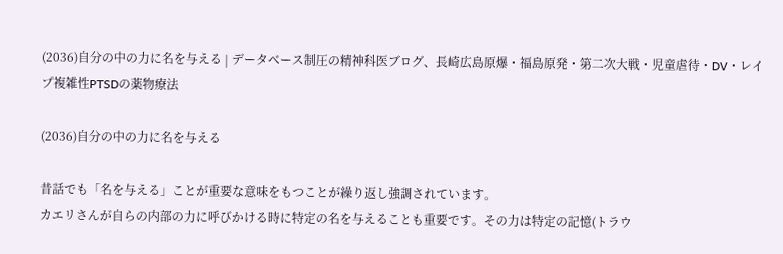(2036)自分の中の力に名を与える | データベース制圧の精神科医ブログ、長崎広島原爆・福島原発・第二次大戦・児童虐待・DV・レイプ複雑性PTSDの薬物療法

(2036)自分の中の力に名を与える

昔話でも「名を与える」ことが重要な意味をもつことが繰り返し強調されています。
カエリさんが自らの内部の力に呼びかける時に特定の名を与えることも重要です。その力は特定の記憶(トラウ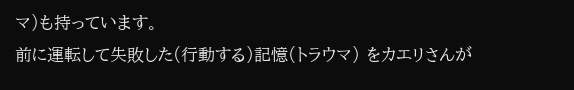マ)も持っています。
前に運転して失敗した(行動する)記憶(トラウマ) をカエリさんが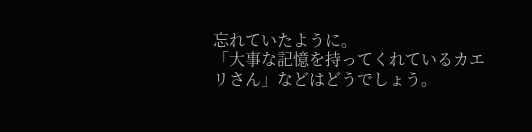忘れていたように。
「大事な記憶を持ってくれているカエリさん」などはどうでしょう。